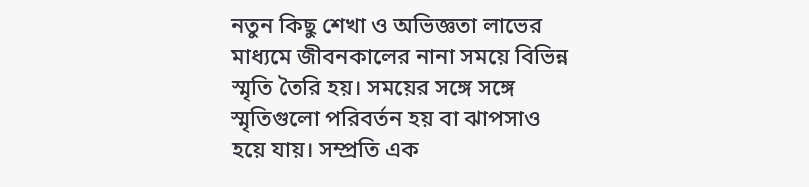নতুন কিছু শেখা ও অভিজ্ঞতা লাভের মাধ্যমে জীবনকালের নানা সময়ে বিভিন্ন স্মৃতি তৈরি হয়। সময়ের সঙ্গে সঙ্গে স্মৃতিগুলো পরিবর্তন হয় বা ঝাপসাও হয়ে যায়। সম্প্রতি এক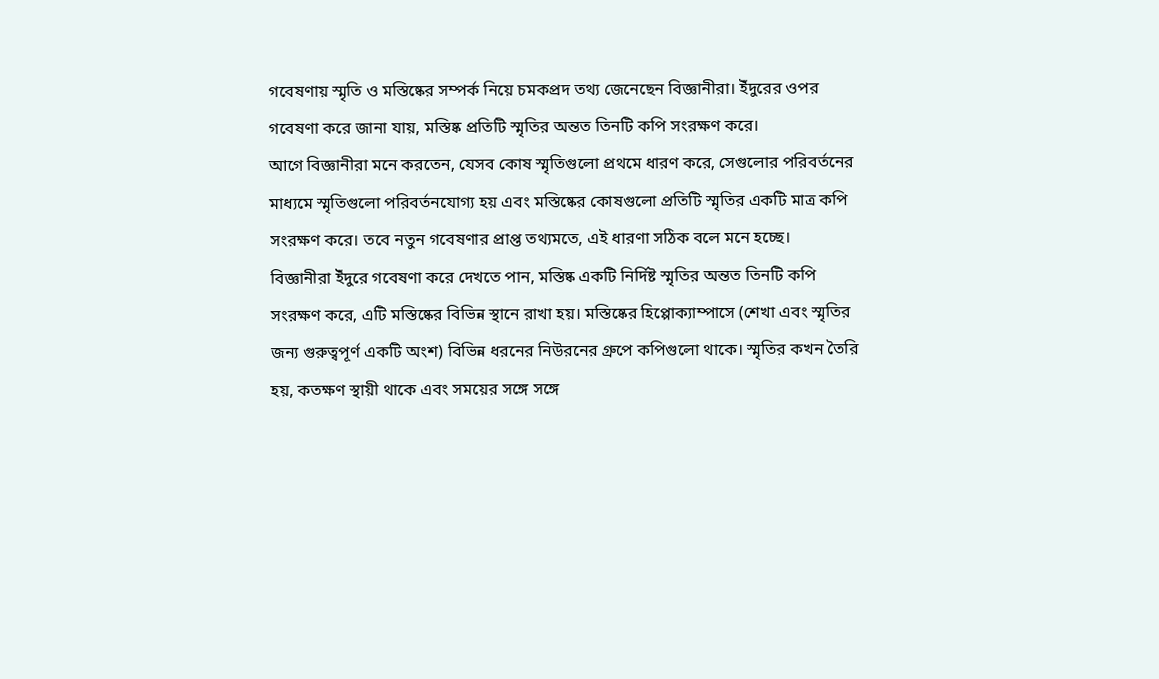গবেষণায় স্মৃতি ও মস্তিষ্কের সম্পর্ক নিয়ে চমকপ্রদ তথ্য জেনেছেন বিজ্ঞানীরা। ইঁদুরের ওপর গবেষণা করে জানা যায়, মস্তিষ্ক প্রতিটি স্মৃতির অন্তত তিনটি কপি সংরক্ষণ করে।
আগে বিজ্ঞানীরা মনে করতেন, যেসব কোষ স্মৃতিগুলো প্রথমে ধারণ করে, সেগুলোর পরিবর্তনের মাধ্যমে স্মৃতিগুলো পরিবর্তনযোগ্য হয় এবং মস্তিষ্কের কোষগুলো প্রতিটি স্মৃতির একটি মাত্র কপি সংরক্ষণ করে। তবে নতুন গবেষণার প্রাপ্ত তথ্যমতে, এই ধারণা সঠিক বলে মনে হচ্ছে।
বিজ্ঞানীরা ইঁদুরে গবেষণা করে দেখতে পান, মস্তিষ্ক একটি নির্দিষ্ট স্মৃতির অন্তত তিনটি কপি সংরক্ষণ করে, এটি মস্তিষ্কের বিভিন্ন স্থানে রাখা হয়। মস্তিষ্কের হিপ্পোক্যাম্পাসে (শেখা এবং স্মৃতির জন্য গুরুত্বপূর্ণ একটি অংশ) বিভিন্ন ধরনের নিউরনের গ্রুপে কপিগুলো থাকে। স্মৃতির কখন তৈরি হয়, কতক্ষণ স্থায়ী থাকে এবং সময়ের সঙ্গে সঙ্গে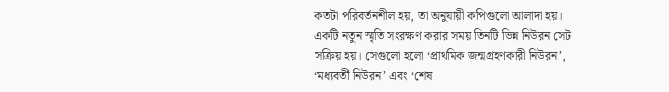কতটা পরিবর্তনশীল হয়, তা অনুযায়ী কপিগুলো আলাদা হয়।
একটি নতুন স্মৃতি সংরক্ষণ করার সময় তিনটি ভিন্ন নিউরন সেট সক্রিয় হয়। সেগুলো হলো ‘প্রাথমিক জন্মগ্রহণকারী নিউরন’, ‘মধ্যবর্তী নিউরন’ এবং ‘শেষ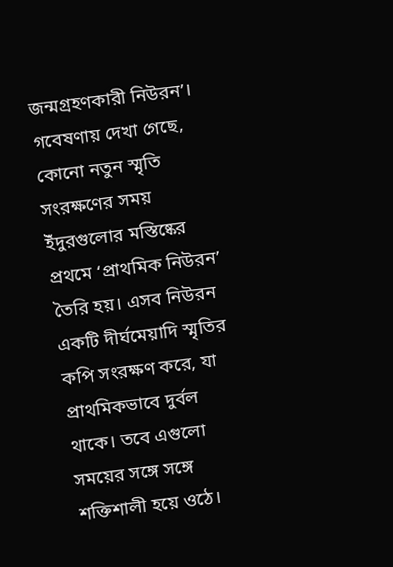জন্মগ্রহণকারী নিউরন’।
গবেষণায় দেখা গেছে, কোনো নতুন স্মৃতি সংরক্ষণের সময় ইঁদুরগুলোর মস্তিষ্কের প্রথমে ‘প্রাথমিক নিউরন’ তৈরি হয়। এসব নিউরন একটি দীর্ঘমেয়াদি স্মৃতির কপি সংরক্ষণ করে, যা প্রাথমিকভাবে দুর্বল থাকে। তবে এগুলো সময়ের সঙ্গে সঙ্গে শক্তিশালী হয়ে ওঠে।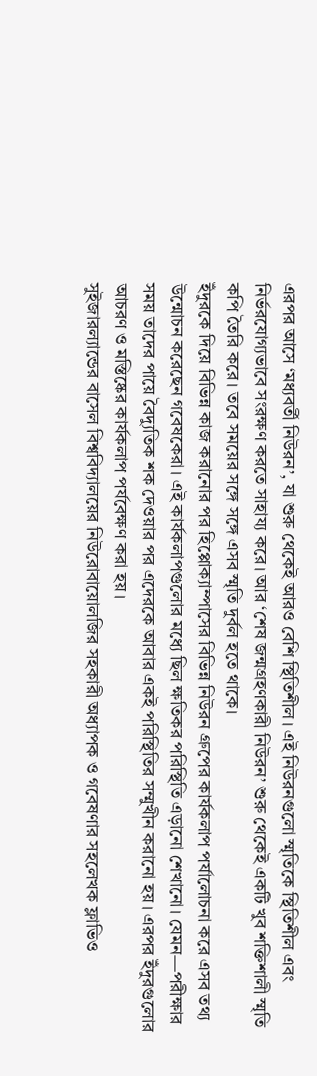এরপর আসে ‘মধ্যবর্তী নিউরন’, যা শুরু থেকেই আরও বেশি স্থিতিশীল। এই নিউরনগুলো স্মৃতিকে স্থিতিশীল এবং নির্ভরযোগ্যভাবে সংরক্ষণ করতে সাহায্য করে। আর ‘শেষ জন্মগ্রহণকারী নিউরন’ শুরু থেকেই একটি খুব শক্তিশালী স্মৃতি কপি তৈরি করে। তবে সময়ের সঙ্গে সঙ্গে এসব স্মৃতি দুর্বল হতে থাকে।
ইঁদুরকে দিয়ে বিভিন্ন কাজ করানোর পর হিপ্পোক্যাম্পাসের বিভিন্ন নিউরন গ্রুপের কার্যকলাপ পর্যালোচনা করে এসব তথ্য উন্মোচন করেছেন গবেষকেরা। এই কার্যকলাপগুলোর মধ্যে ছিল ক্ষতিকর পরিস্থিতি এড়ানো শেখানো। যেমন—পরীক্ষার সময় তাদের পায়ে বৈদ্যুতিক শক দেওয়ার পর এদেরকে আবার একই পরিস্থিতির সম্মুখীন করানো হয়। এরপর ইঁদুরগুলোর আচরণ ও মস্তিষ্কের কার্যকলাপ পর্যবেক্ষণ করা হয়।
সুইজারল্যান্ডের বাসেল বিশ্ববিদ্যালয়ের নিউরোবায়োলজির সহকারী অধ্যাপক ও গবেষণার সহলেখক ফ্লাভিও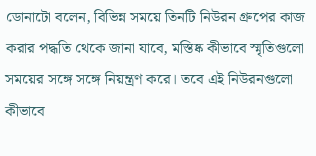ডোনাটো বলেন, বিভিন্ন সময়ে তিনটি নিউরন গ্রুপের কাজ করার পদ্ধতি থেকে জানা যাবে, মস্তিষ্ক কীভাবে স্মৃতিগুলো সময়ের সঙ্গে সঙ্গে নিয়ন্ত্রণ করে। তবে এই নিউরনগুলো কীভাবে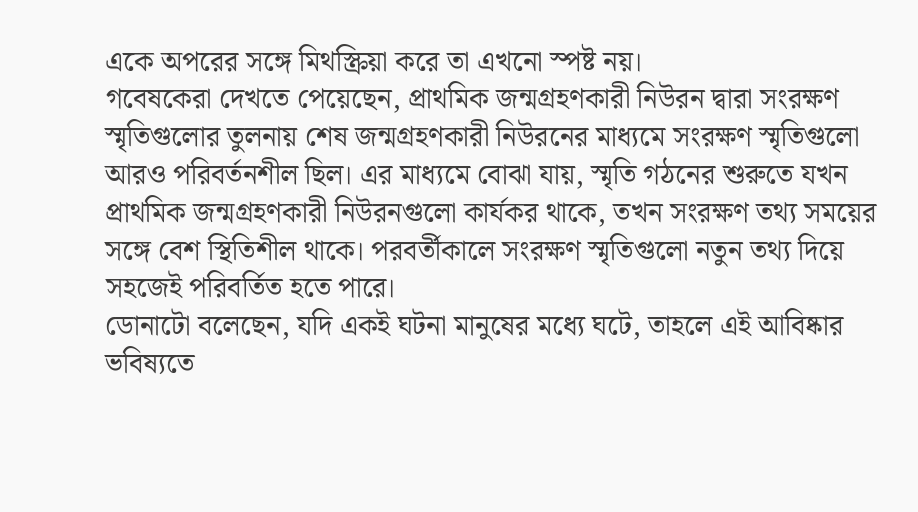একে অপরের সঙ্গে মিথস্ক্রিয়া করে তা এখনো স্পষ্ট নয়।
গবেষকেরা দেখতে পেয়েছেন, প্রাথমিক জন্মগ্রহণকারী নিউরন দ্বারা সংরক্ষণ স্মৃতিগুলোর তুলনায় শেষ জন্মগ্রহণকারী নিউরনের মাধ্যমে সংরক্ষণ স্মৃতিগুলো আরও পরিবর্তনশীল ছিল। এর মাধ্যমে বোঝা যায়, স্মৃতি গঠনের শুরুতে যখন প্রাথমিক জন্মগ্রহণকারী নিউরনগুলো কার্যকর থাকে, তখন সংরক্ষণ তথ্য সময়ের সঙ্গে বেশ স্থিতিশীল থাকে। পরবর্তীকালে সংরক্ষণ স্মৃতিগুলো নতুন তথ্য দিয়ে সহজেই পরিবর্তিত হতে পারে।
ডোনাটো বলেছেন, যদি একই ঘটনা মানুষের মধ্যে ঘটে, তাহলে এই আবিষ্কার ভবিষ্যতে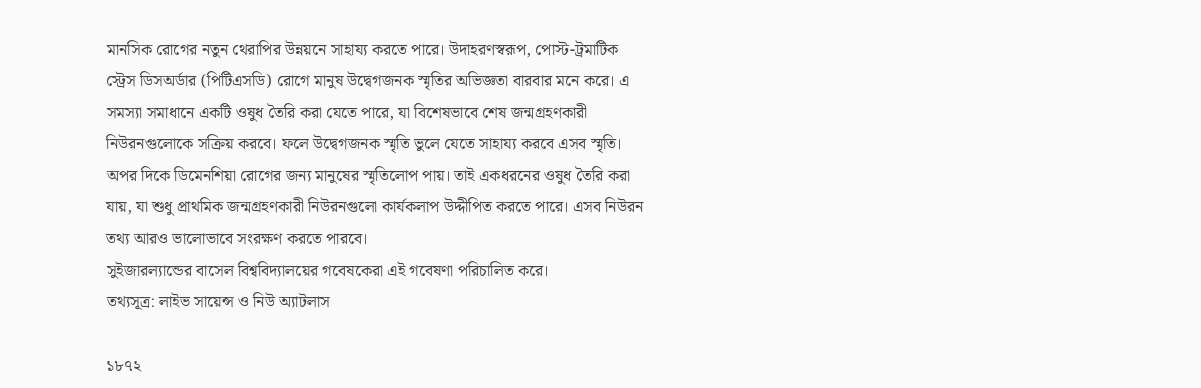মানসিক রোগের নতুন থেরাপির উন্নয়নে সাহায্য করতে পারে। উদাহরণস্বরূপ, পোস্ট-ট্রমাটিক স্ট্রেস ডিসঅর্ডার (পিটিএসডি) রোগে মানুষ উদ্বেগজনক স্মৃতির অভিজ্ঞতা বারবার মনে করে। এ সমস্যা সমাধানে একটি ওষুধ তৈরি করা যেতে পারে, যা বিশেষভাবে শেষ জন্মগ্রহণকারী নিউরনগুলোকে সক্রিয় করবে। ফলে উদ্বেগজনক স্মৃতি ভুলে যেতে সাহায্য করবে এসব স্মৃতি।
অপর দিকে ডিমেনশিয়া রোগের জন্য মানুষের স্মৃতিলোপ পায়। তাই একধরনের ওষুধ তৈরি করা যায়, যা শুধু প্রাথমিক জন্মগ্রহণকারী নিউরনগুলো কার্যকলাপ উদ্দীপিত করতে পারে। এসব নিউরন তথ্য আরও ভালোভাবে সংরক্ষণ করতে পারবে।
সুইজারল্যান্ডের বাসেল বিশ্ববিদ্যালয়ের গবেষকেরা এই গবেষণা পরিচালিত করে।
তথ্যসূত্র: লাইভ সায়েন্স ও নিউ অ্যাটলাস

১৮৭২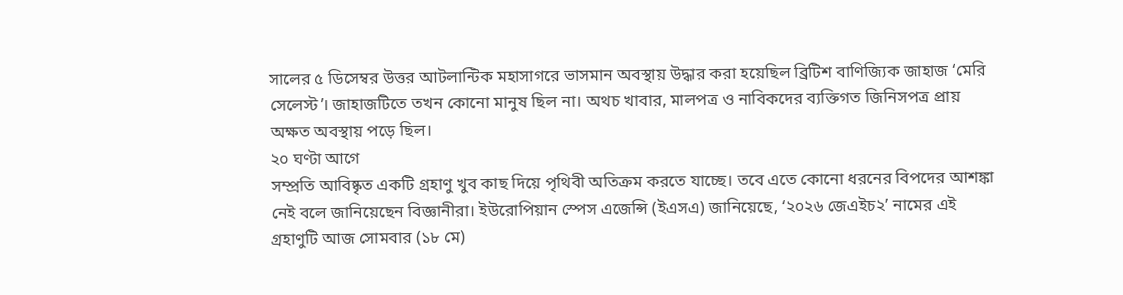সালের ৫ ডিসেম্বর উত্তর আটলান্টিক মহাসাগরে ভাসমান অবস্থায় উদ্ধার করা হয়েছিল ব্রিটিশ বাণিজ্যিক জাহাজ ‘মেরি সেলেস্ট’। জাহাজটিতে তখন কোনো মানুষ ছিল না। অথচ খাবার, মালপত্র ও নাবিকদের ব্যক্তিগত জিনিসপত্র প্রায় অক্ষত অবস্থায় পড়ে ছিল।
২০ ঘণ্টা আগে
সম্প্রতি আবিষ্কৃত একটি গ্রহাণু খুব কাছ দিয়ে পৃথিবী অতিক্রম করতে যাচ্ছে। তবে এতে কোনো ধরনের বিপদের আশঙ্কা নেই বলে জানিয়েছেন বিজ্ঞানীরা। ইউরোপিয়ান স্পেস এজেন্সি (ইএসএ) জানিয়েছে, ‘২০২৬ জেএইচ২’ নামের এই গ্রহাণুটি আজ সোমবার (১৮ মে)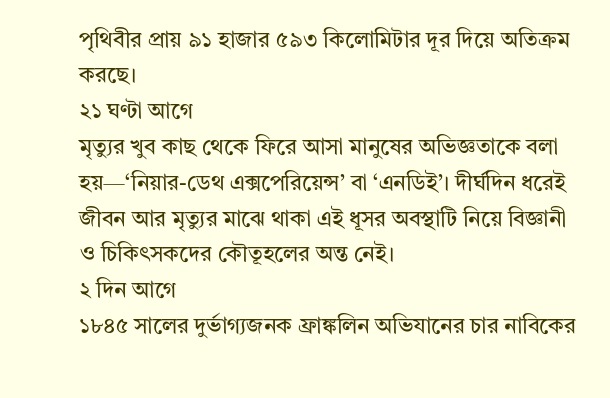পৃথিবীর প্রায় ৯১ হাজার ৫৯৩ কিলোমিটার দূর দিয়ে অতিক্রম করছে।
২১ ঘণ্টা আগে
মৃত্যুর খুব কাছ থেকে ফিরে আসা মানুষের অভিজ্ঞতাকে বলা হয়—‘নিয়ার-ডেথ এক্সপেরিয়েন্স’ বা ‘এনডিই’। দীর্ঘদিন ধরেই জীবন আর মৃত্যুর মাঝে থাকা এই ধূসর অবস্থাটি নিয়ে বিজ্ঞানী ও চিকিৎসকদের কৌতূহলের অন্ত নেই।
২ দিন আগে
১৮৪৫ সালের দুর্ভাগ্যজনক ফ্রাঙ্কলিন অভিযানের চার নাবিকের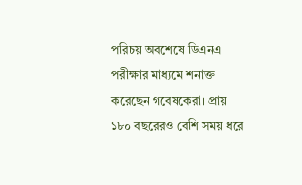পরিচয় অবশেষে ডিএনএ পরীক্ষার মাধ্যমে শনাক্ত করেছেন গবেষকেরা। প্রায় ১৮০ বছরেরও বেশি সময় ধরে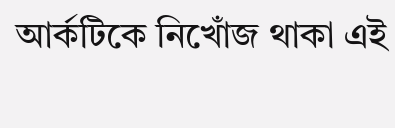আর্কটিকে নিখোঁজ থাকা এই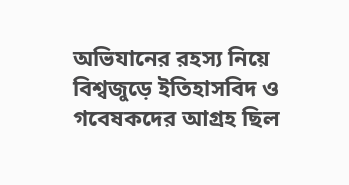অভিযানের রহস্য নিয়ে বিশ্বজুড়ে ইতিহাসবিদ ও গবেষকদের আগ্রহ ছিল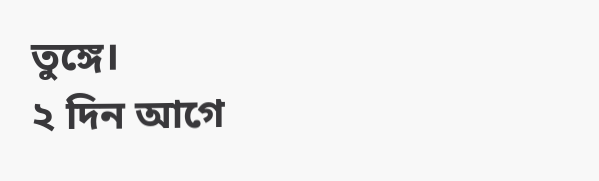তুঙ্গে।
২ দিন আগে